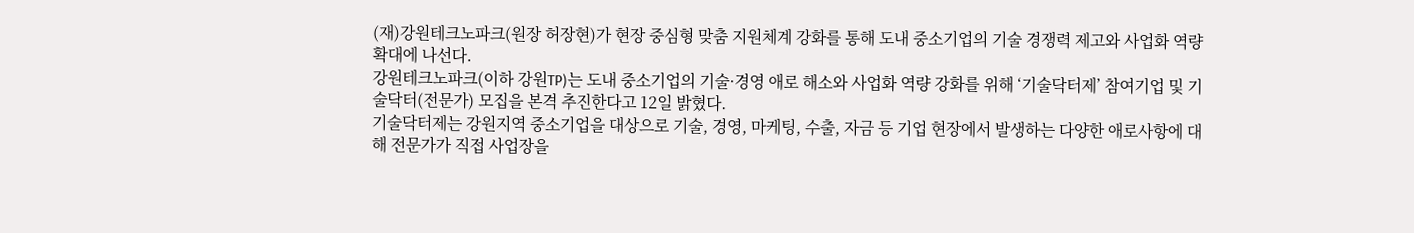(재)강원테크노파크(원장 허장현)가 현장 중심형 맞춤 지원체계 강화를 통해 도내 중소기업의 기술 경쟁력 제고와 사업화 역량 확대에 나선다.
강원테크노파크(이하 강원TP)는 도내 중소기업의 기술·경영 애로 해소와 사업화 역량 강화를 위해 ‘기술닥터제’ 참여기업 및 기술닥터(전문가) 모집을 본격 추진한다고 12일 밝혔다.
기술닥터제는 강원지역 중소기업을 대상으로 기술, 경영, 마케팅, 수출, 자금 등 기업 현장에서 발생하는 다양한 애로사항에 대해 전문가가 직접 사업장을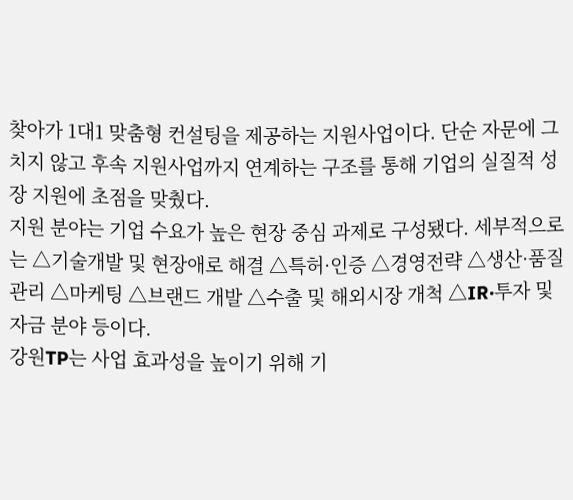찾아가 1대1 맞춤형 컨설팅을 제공하는 지원사업이다. 단순 자문에 그치지 않고 후속 지원사업까지 연계하는 구조를 통해 기업의 실질적 성장 지원에 초점을 맞췄다.
지원 분야는 기업 수요가 높은 현장 중심 과제로 구성됐다. 세부적으로는 △기술개발 및 현장애로 해결 △특허·인증 △경영전략 △생산·품질관리 △마케팅 △브랜드 개발 △수출 및 해외시장 개척 △IR·투자 및 자금 분야 등이다.
강원TP는 사업 효과성을 높이기 위해 기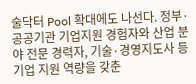술닥터 Pool 확대에도 나선다. 정부·공공기관 기업지원 경험자와 산업 분야 전문 경력자, 기술·경영지도사 등 기업 지원 역량을 갖춘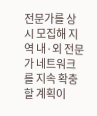전문가를 상시 모집해 지역 내·외 전문가 네트워크를 지속 확충할 계획이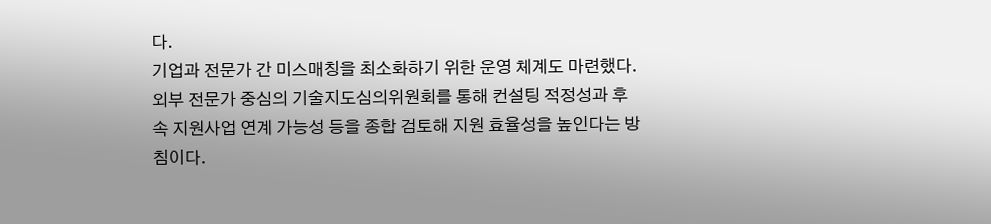다.
기업과 전문가 간 미스매칭을 최소화하기 위한 운영 체계도 마련했다. 외부 전문가 중심의 기술지도심의위원회를 통해 컨설팅 적정성과 후속 지원사업 연계 가능성 등을 종합 검토해 지원 효율성을 높인다는 방침이다.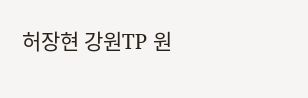허장현 강원TP 원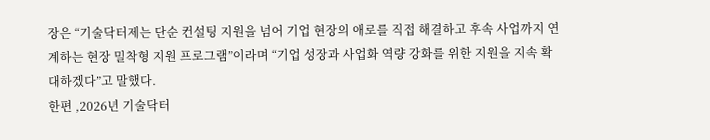장은 “기술닥터제는 단순 컨설팅 지원을 넘어 기업 현장의 애로를 직접 해결하고 후속 사업까지 연계하는 현장 밀착형 지원 프로그램”이라며 “기업 성장과 사업화 역량 강화를 위한 지원을 지속 확대하겠다”고 말했다.
한편 ,2026년 기술닥터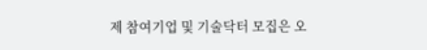제 참여기업 및 기술닥터 모집은 오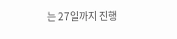는 27일까지 진행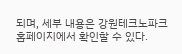되며, 세부 내용은 강원테크노파크 홈페이지에서 확인할 수 있다.